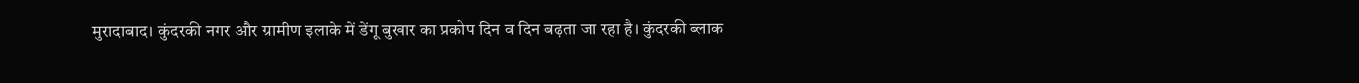मुरादाबाद। कुंदरकी नगर और ग्रामीण इलाके में डेंगू बुखार का प्रकोप दिन व दिन बढ़ता जा रहा है। कुंदरकी ब्लाक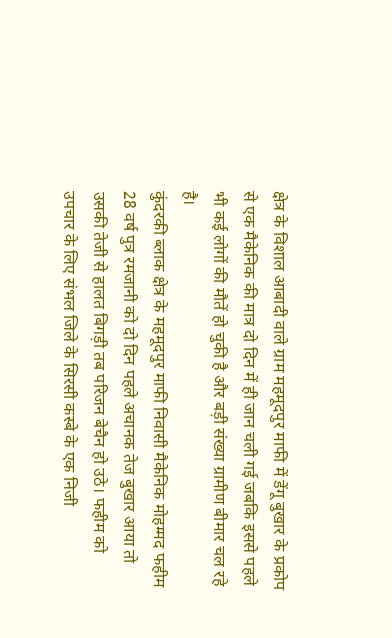क्षेत्र के विशाल आबादी वाले ग्राम महमूदपुर माफी में डेंगू बुखार के प्रकोप से एक मैकेनिक की मात्र दो दिन में ही जान चली गई जबकि इससे पहले भी कई लोगों की मौतें हो चुकी है और बड़ी संख्या ग्रामीण बीमार चल रहे है।
कुंदरकी ब्लाक क्षेत्र के महमूदपुर माफी निवासी मैकेनिक मोहम्मद फहीम 28 वर्ष पुत्र रमजानी को दो दिन पहले अचानक तेज बुखार आया तो उसकी तेजी से हालत बिगड़ी तब परिजन बेचैन हो उठे। फहीम को उपचार के लिए संभल जिले के सिरसी कस्बे के एक निजी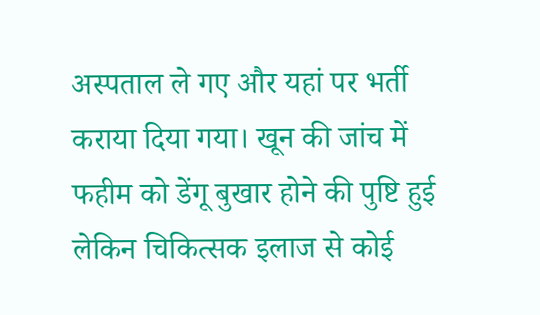अस्पताल ले गए और यहां पर भर्ती कराया दिया गया। खून की जांच में फहीम को डेंगू बुखार होने की पुष्टि हुई लेकिन चिकित्सक इलाज से कोई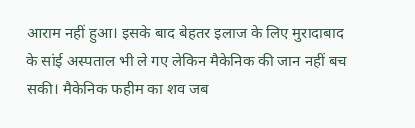आराम नहीं हुआ। इसके बाद बेहतर इलाज के लिए मुरादाबाद के सांई अस्पताल भी ले गए लेकिन मैकेनिक की जान नहीं बच सकी। मैकेनिक फहीम का शव जब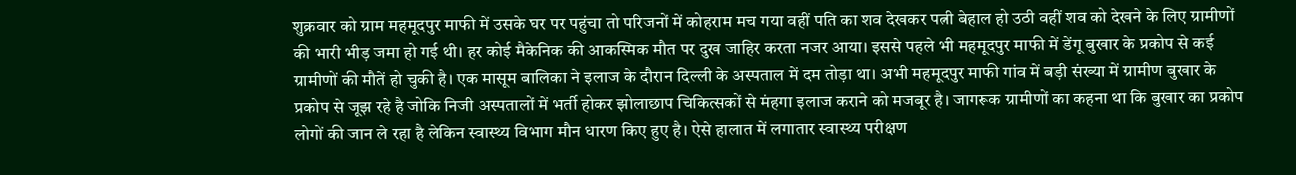शुक्रवार को ग्राम महमूदपुर माफी में उसके घर पर पहुंचा तो परिजनों में कोहराम मच गया वहीं पति का शव देखकर पत्नी बेहाल हो उठी वहीं शव को देखने के लिए ग्रामीणों की भारी भीड़ जमा हो गई थी। हर कोई मैकेनिक की आकस्मिक मौत पर दुख जाहिर करता नजर आया। इससे पहले भी महमूदपुर माफी में डेंगू बुखार के प्रकोप से कई ग्रामीणों की मौतें हो चुकी है। एक मासूम बालिका ने इलाज के दौरान दिल्ली के अस्पताल में दम तोड़ा था। अभी महमूदपुर माफी गांव में बड़ी संख्या में ग्रामीण बुखार के प्रकोप से जूझ रहे है जोकि निजी अस्पतालों में भर्ती होकर झोलाछाप चिकित्सकों से मंहगा इलाज कराने को मजबूर है। जागरूक ग्रामीणों का कहना था कि बुखार का प्रकोप लोगों की जान ले रहा है लेकिन स्वास्थ्य विभाग मौन धारण किए हुए है। ऐसे हालात में लगातार स्वास्थ्य परीक्षण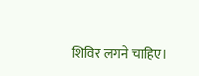शिविर लगने चाहिए।